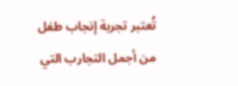تُعتبر تجربة إنجاب طفل من أجمل التجارب التي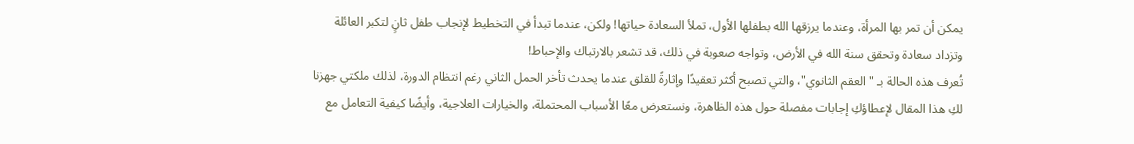يمكن أن تمر بها المرأة، وعندما يرزقها الله بطفلها الأول، تملأ السعادة حياتها! ولكن، عندما تبدأ في التخطيط لإنجاب طفل ثانٍ لتكبر العائلة وتزداد سعادة وتحقق سنة الله في الأرض، وتواجه صعوبة في ذلك، قد تشعر بالارتباك والإحباط!
تُعرف هذه الحالة بـ "العقم الثانوي"، والتي تصبح أكثر تعقيدًا وإثارةً للقلق عندما يحدث تأخر الحمل الثاني رغم انتظام الدورة، لذلك ملكتي جهزنا لكِ هذا المقال لإعطاؤكِ إجابات مفصلة حول هذه الظاهرة، ونستعرض معًا الأسباب المحتملة، والخيارات العلاجية، وأيضًا كيفية التعامل مع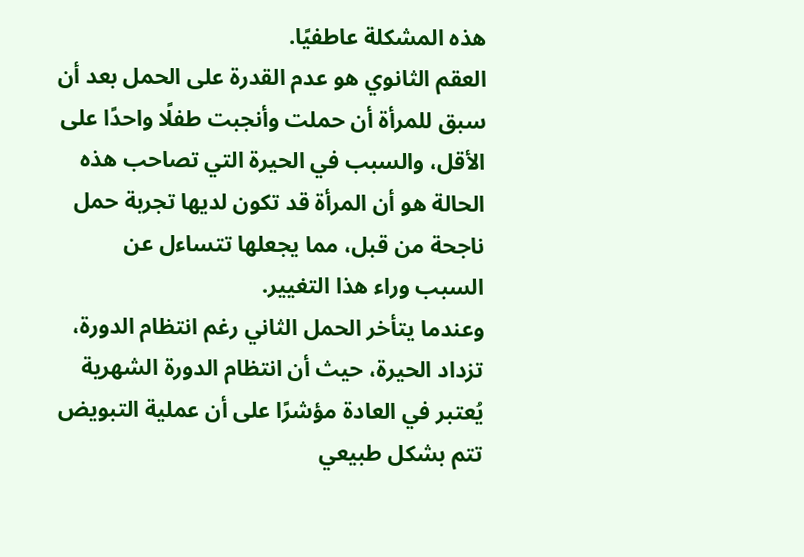هذه المشكلة عاطفيًا.
العقم الثانوي هو عدم القدرة على الحمل بعد أن سبق للمرأة أن حملت وأنجبت طفلًا واحدًا على الأقل، والسبب في الحيرة التي تصاحب هذه الحالة هو أن المرأة قد تكون لديها تجربة حمل ناجحة من قبل، مما يجعلها تتساءل عن السبب وراء هذا التغيير.
وعندما يتأخر الحمل الثاني رغم انتظام الدورة، تزداد الحيرة، حيث أن انتظام الدورة الشهرية يُعتبر في العادة مؤشرًا على أن عملية التبويض تتم بشكل طبيعي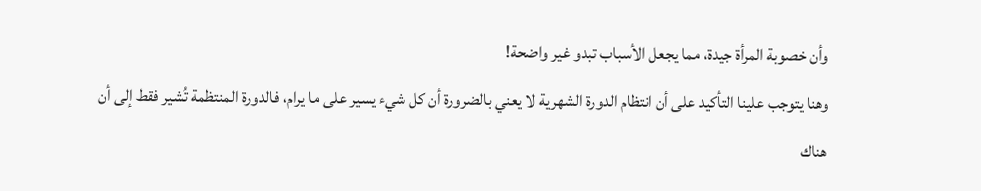وأن خصوبة المرأة جيدة، مما يجعل الأسباب تبدو غير واضحة!
وهنا يتوجب علينا التأكيد على أن انتظام الدورة الشهرية لا يعني بالضرورة أن كل شيء يسير على ما يرام، فالدورة المنتظمة تُشير فقط إلى أن هناك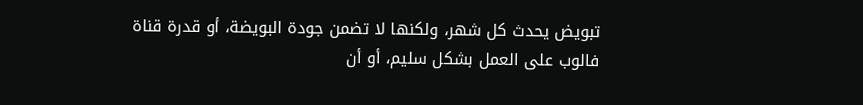تبويض يحدث كل شهر، ولكنها لا تضمن جودة البويضة، أو قدرة قناة فالوب على العمل بشكل سليم، أو أن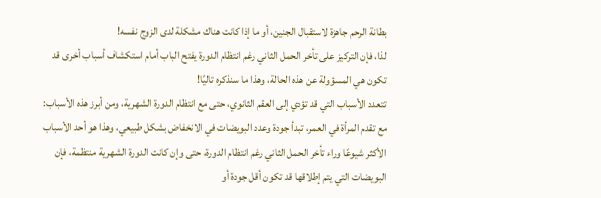بطانة الرحم جاهزة لاستقبال الجنين، أو ما إذا كانت هناك مشكلة لدى الزوج نفسه!
لذا، فإن التركيز على تأخر الحمل الثاني رغم انتظام الدورة يفتح الباب أمام استكشاف أسباب أخرى قد تكون هي المسؤولة عن هذه الحالة، وهذا ما سنذكره تاليًا!
تتعدد الأسباب التي قد تؤدي إلى العقم الثانوي، حتى مع انتظام الدورة الشهرية، ومن أبرز هذه الأسباب:
مع تقدم المرأة في العمر، تبدأ جودة وعدد البويضات في الانخفاض بشكل طبيعي، وهذا هو أحد الأسباب الأكثر شيوعًا وراء تأخر الحمل الثاني رغم انتظام الدورة، حتى وإن كانت الدورة الشهرية منتظمة، فإن البويضات التي يتم إطلاقها قد تكون أقل جودة أو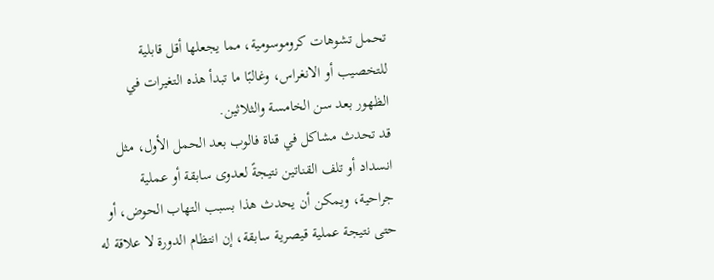تحمل تشوهات كروموسومية، مما يجعلها أقل قابلية للتخصيب أو الانغراس، وغالبًا ما تبدأ هذه التغيرات في الظهور بعد سن الخامسة والثلاثين.
قد تحدث مشاكل في قناة فالوب بعد الحمل الأول، مثل انسداد أو تلف القناتين نتيجةً لعدوى سابقة أو عملية جراحية، ويمكن أن يحدث هذا بسبب التهاب الحوض، أو حتى نتيجة عملية قيصرية سابقة، إن انتظام الدورة لا علاقة له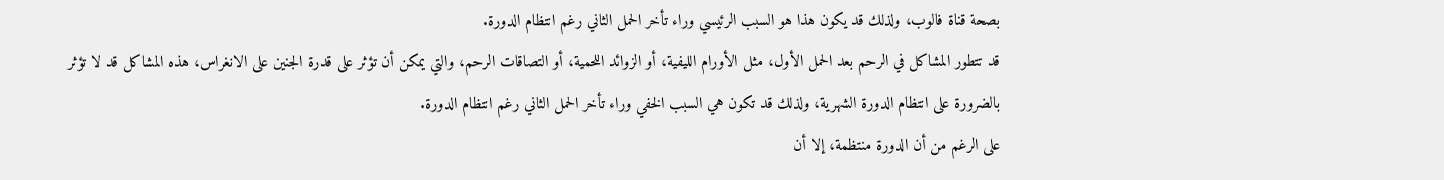بصحة قناة فالوب، ولذلك قد يكون هذا هو السبب الرئيسي وراء تأخر الحمل الثاني رغم انتظام الدورة.
قد تتطور المشاكل في الرحم بعد الحمل الأول، مثل الأورام الليفية، أو الزوائد اللحمية، أو التصاقات الرحم، والتي يمكن أن تؤثر على قدرة الجنين على الانغراس، هذه المشاكل قد لا تؤثر بالضرورة على انتظام الدورة الشهرية، ولذلك قد تكون هي السبب الخفي وراء تأخر الحمل الثاني رغم انتظام الدورة.
على الرغم من أن الدورة منتظمة، إلا أن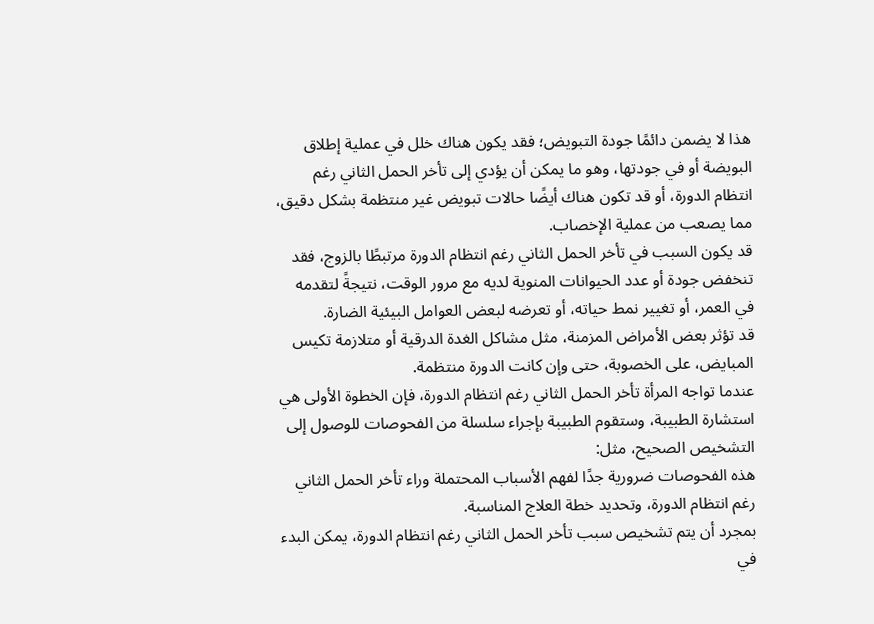هذا لا يضمن دائمًا جودة التبويض؛ فقد يكون هناك خلل في عملية إطلاق البويضة أو في جودتها، وهو ما يمكن أن يؤدي إلى تأخر الحمل الثاني رغم انتظام الدورة، أو قد تكون هناك أيضًا حالات تبويض غير منتظمة بشكل دقيق، مما يصعب من عملية الإخصاب.
قد يكون السبب في تأخر الحمل الثاني رغم انتظام الدورة مرتبطًا بالزوج، فقد تنخفض جودة أو عدد الحيوانات المنوية لديه مع مرور الوقت، نتيجةً لتقدمه في العمر، أو تغيير نمط حياته، أو تعرضه لبعض العوامل البيئية الضارة.
قد تؤثر بعض الأمراض المزمنة، مثل مشاكل الغدة الدرقية أو متلازمة تكيس المبايض، على الخصوبة، حتى وإن كانت الدورة منتظمة.
عندما تواجه المرأة تأخر الحمل الثاني رغم انتظام الدورة، فإن الخطوة الأولى هي استشارة الطبيبة، وستقوم الطبيبة بإجراء سلسلة من الفحوصات للوصول إلى التشخيص الصحيح، مثل:
هذه الفحوصات ضرورية جدًا لفهم الأسباب المحتملة وراء تأخر الحمل الثاني رغم انتظام الدورة، وتحديد خطة العلاج المناسبة.
بمجرد أن يتم تشخيص سبب تأخر الحمل الثاني رغم انتظام الدورة، يمكن البدء في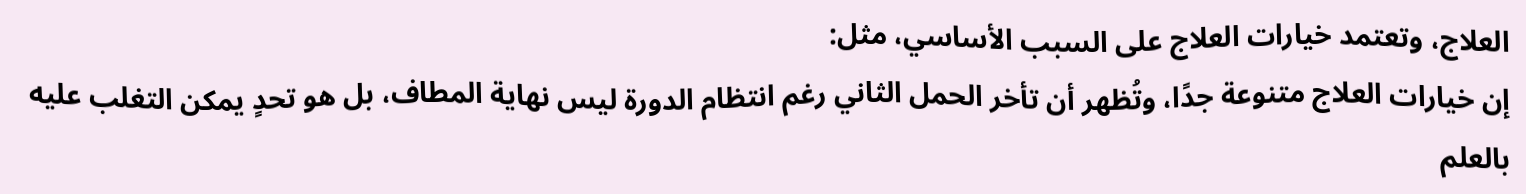العلاج، وتعتمد خيارات العلاج على السبب الأساسي، مثل:
إن خيارات العلاج متنوعة جدًا، وتُظهر أن تأخر الحمل الثاني رغم انتظام الدورة ليس نهاية المطاف، بل هو تحدٍ يمكن التغلب عليه بالعلم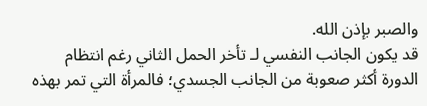والصبر بإذن الله.
قد يكون الجانب النفسي لـ تأخر الحمل الثاني رغم انتظام الدورة أكثر صعوبة من الجانب الجسدي؛ فالمرأة التي تمر بهذه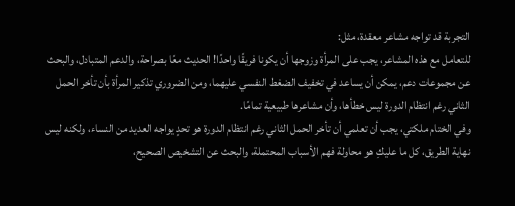التجربة قد تواجه مشاعر معقدة، مثل:
للتعامل مع هذه المشاعر، يجب على المرأة وزوجها أن يكونا فريقًا واحدًا! الحديث معًا بصراحة، والدعم المتبادل، والبحث عن مجموعات دعم، يمكن أن يساعد في تخفيف الضغط النفسي عليهما، ومن الضروري تذكير المرأة بأن تأخر الحمل الثاني رغم انتظام الدورة ليس خطأها، وأن مشاعرها طبيعية تمامًا.
وفي الختام ملكتي، يجب أن تعلمي أن تأخر الحمل الثاني رغم انتظام الدورة هو تحدٍ يواجه العديد من النساء، ولكنه ليس نهاية الطريق، كل ما عليكِ هو محاولة فهم الأسباب المحتملة، والبحث عن التشخيص الصحيح،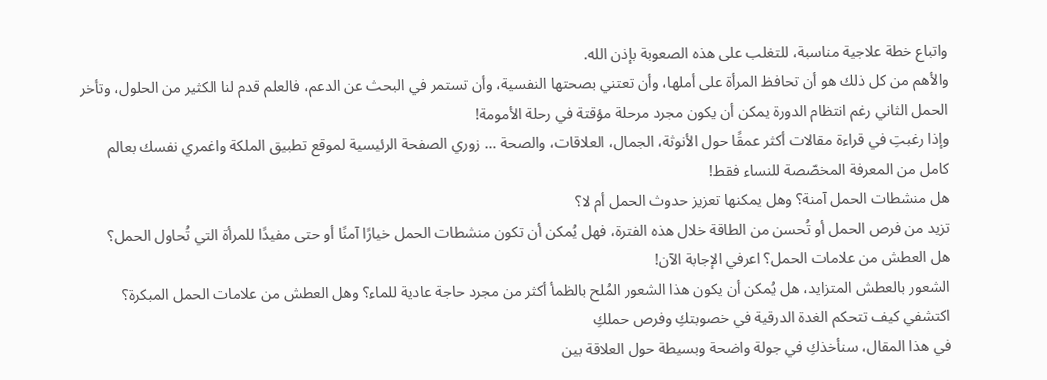واتباع خطة علاجية مناسبة، للتغلب على هذه الصعوبة بإذن الله.
والأهم من كل ذلك هو أن تحافظ المرأة على أملها، وأن تعتني بصحتها النفسية، وأن تستمر في البحث عن الدعم، فالعلم قدم لنا الكثير من الحلول، وتأخر الحمل الثاني رغم انتظام الدورة يمكن أن يكون مجرد مرحلة مؤقتة في رحلة الأمومة!
وإذا رغبتِ في قراءة مقالات أكثر عمقًا حول الأنوثة، الجمال، العلاقات، والصحة … زوري الصفحة الرئيسية لموقع تطبيق الملكة واغمري نفسك بعالم كامل من المعرفة المخصّصة للنساء فقط!
هل منشطات الحمل آمنة؟ وهل يمكنها تعزيز حدوث الحمل أم لا؟
تزيد من فرص الحمل أو تُحسن من الطاقة خلال هذه الفترة، فهل يُمكن أن تكون منشطات الحمل خيارًا آمنًا أو حتى مفيدًا للمرأة التي تُحاول الحمل؟
هل العطش من علامات الحمل؟ اعرفي الإجابة الآن!
الشعور بالعطش المتزايد، هل يُمكن أن يكون هذا الشعور المُلح بالظمأ أكثر من مجرد حاجة عادية للماء؟ وهل العطش من علامات الحمل المبكرة؟
اكتشفي كيف تتحكم الغدة الدرقية في خصوبتكِ وفرص حملكِ
في هذا المقال، سنأخذكِ في جولة واضحة وبسيطة حول العلاقة بين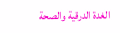الغدة الدرقية والصحة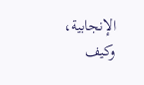الإنجابية، وكيف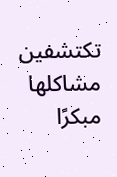تكتشفين مشاكلها مبكرًا